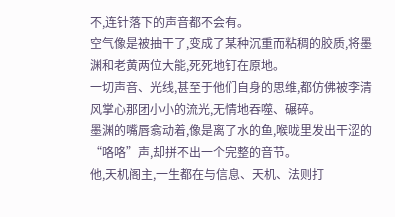不,连针落下的声音都不会有。
空气像是被抽干了,变成了某种沉重而粘稠的胶质,将墨渊和老黄两位大能,死死地钉在原地。
一切声音、光线,甚至于他们自身的思维,都仿佛被李清风掌心那团小小的流光,无情地吞噬、碾碎。
墨渊的嘴唇翕动着,像是离了水的鱼,喉咙里发出干涩的“咯咯”声,却拼不出一个完整的音节。
他,天机阁主,一生都在与信息、天机、法则打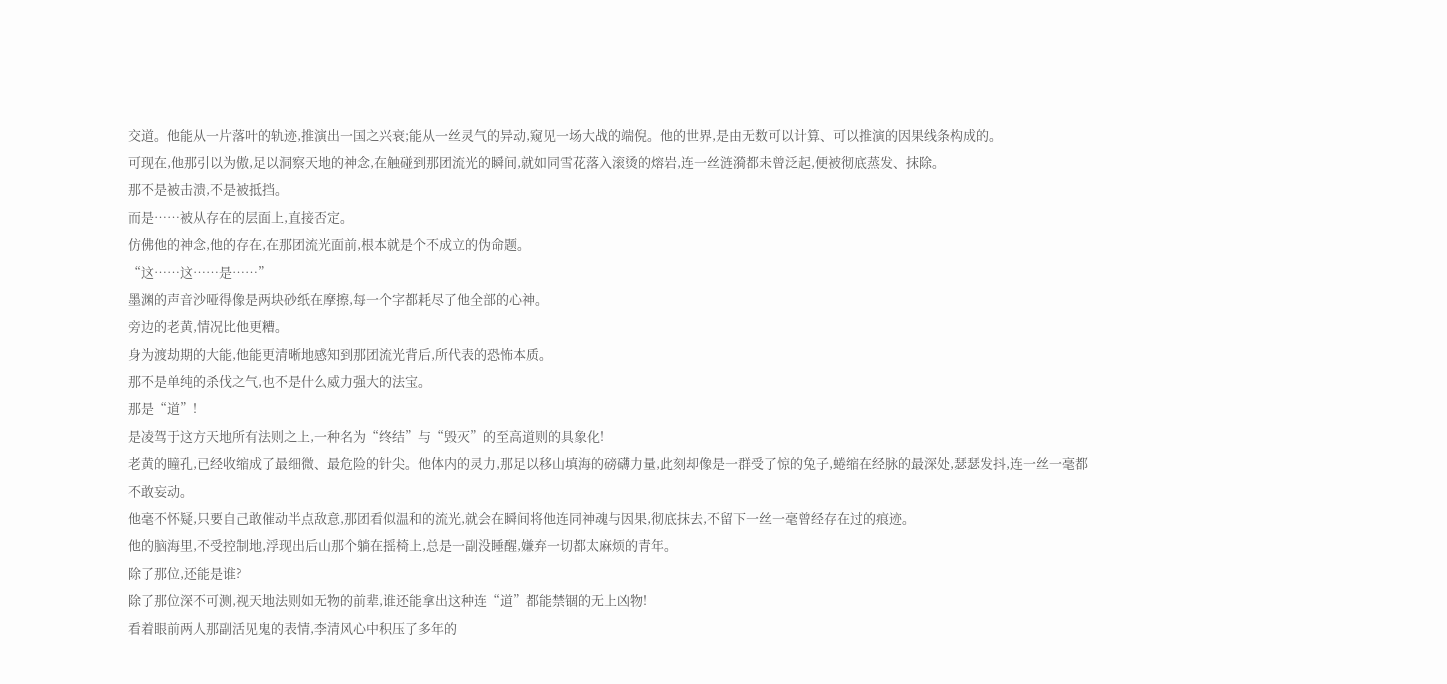交道。他能从一片落叶的轨迹,推演出一国之兴衰;能从一丝灵气的异动,窥见一场大战的端倪。他的世界,是由无数可以计算、可以推演的因果线条构成的。
可现在,他那引以为傲,足以洞察天地的神念,在触碰到那团流光的瞬间,就如同雪花落入滚烫的熔岩,连一丝涟漪都未曾泛起,便被彻底蒸发、抹除。
那不是被击溃,不是被抵挡。
而是……被从存在的层面上,直接否定。
仿佛他的神念,他的存在,在那团流光面前,根本就是个不成立的伪命题。
“这……这……是……”
墨渊的声音沙哑得像是两块砂纸在摩擦,每一个字都耗尽了他全部的心神。
旁边的老黄,情况比他更糟。
身为渡劫期的大能,他能更清晰地感知到那团流光背后,所代表的恐怖本质。
那不是单纯的杀伐之气,也不是什么威力强大的法宝。
那是“道”!
是凌驾于这方天地所有法则之上,一种名为“终结”与“毁灭”的至高道则的具象化!
老黄的瞳孔,已经收缩成了最细微、最危险的针尖。他体内的灵力,那足以移山填海的磅礴力量,此刻却像是一群受了惊的兔子,蜷缩在经脉的最深处,瑟瑟发抖,连一丝一毫都不敢妄动。
他毫不怀疑,只要自己敢催动半点敌意,那团看似温和的流光,就会在瞬间将他连同神魂与因果,彻底抹去,不留下一丝一毫曾经存在过的痕迹。
他的脑海里,不受控制地,浮现出后山那个躺在摇椅上,总是一副没睡醒,嫌弃一切都太麻烦的青年。
除了那位,还能是谁?
除了那位深不可测,视天地法则如无物的前辈,谁还能拿出这种连“道”都能禁锢的无上凶物!
看着眼前两人那副活见鬼的表情,李清风心中积压了多年的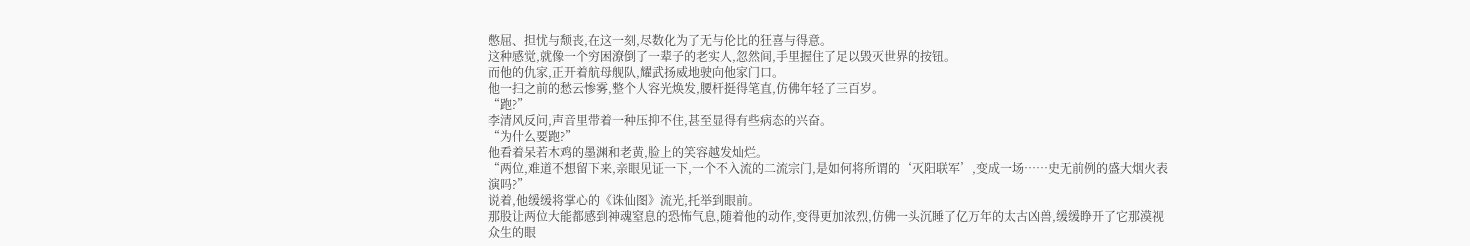憋屈、担忧与颓丧,在这一刻,尽数化为了无与伦比的狂喜与得意。
这种感觉,就像一个穷困潦倒了一辈子的老实人,忽然间,手里握住了足以毁灭世界的按钮。
而他的仇家,正开着航母舰队,耀武扬威地驶向他家门口。
他一扫之前的愁云惨雾,整个人容光焕发,腰杆挺得笔直,仿佛年轻了三百岁。
“跑?”
李清风反问,声音里带着一种压抑不住,甚至显得有些病态的兴奋。
“为什么要跑?”
他看着呆若木鸡的墨渊和老黄,脸上的笑容越发灿烂。
“两位,难道不想留下来,亲眼见证一下,一个不入流的二流宗门,是如何将所谓的‘灭阳联军’,变成一场……史无前例的盛大烟火表演吗?”
说着,他缓缓将掌心的《诛仙图》流光,托举到眼前。
那股让两位大能都感到神魂窒息的恐怖气息,随着他的动作,变得更加浓烈,仿佛一头沉睡了亿万年的太古凶兽,缓缓睁开了它那漠视众生的眼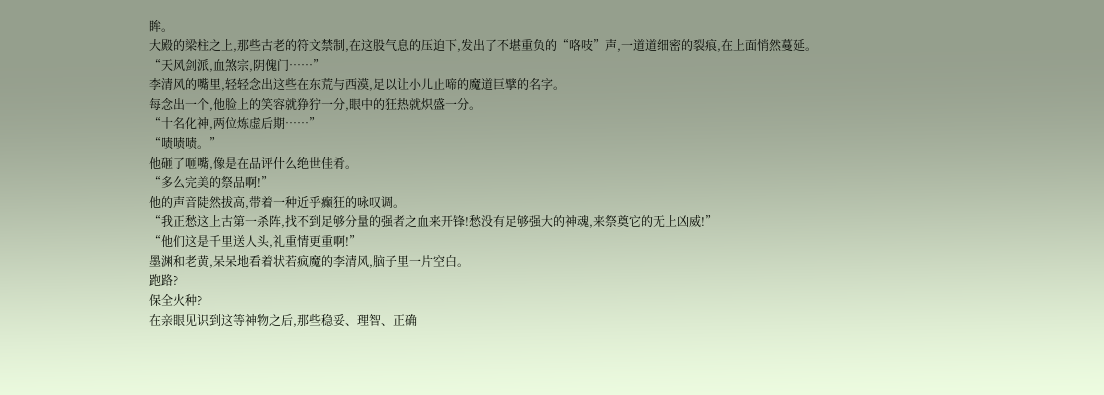眸。
大殿的梁柱之上,那些古老的符文禁制,在这股气息的压迫下,发出了不堪重负的“咯吱”声,一道道细密的裂痕,在上面悄然蔓延。
“天风剑派,血煞宗,阴傀门……”
李清风的嘴里,轻轻念出这些在东荒与西漠,足以让小儿止啼的魔道巨擘的名字。
每念出一个,他脸上的笑容就狰狞一分,眼中的狂热就炽盛一分。
“十名化神,两位炼虚后期……”
“啧啧啧。”
他砸了咂嘴,像是在品评什么绝世佳肴。
“多么完美的祭品啊!”
他的声音陡然拔高,带着一种近乎癫狂的咏叹调。
“我正愁这上古第一杀阵,找不到足够分量的强者之血来开锋!愁没有足够强大的神魂,来祭奠它的无上凶威!”
“他们这是千里送人头,礼重情更重啊!”
墨渊和老黄,呆呆地看着状若疯魔的李清风,脑子里一片空白。
跑路?
保全火种?
在亲眼见识到这等神物之后,那些稳妥、理智、正确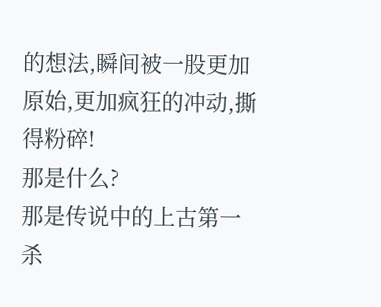的想法,瞬间被一股更加原始,更加疯狂的冲动,撕得粉碎!
那是什么?
那是传说中的上古第一杀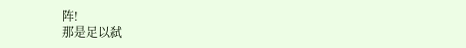阵!
那是足以弑